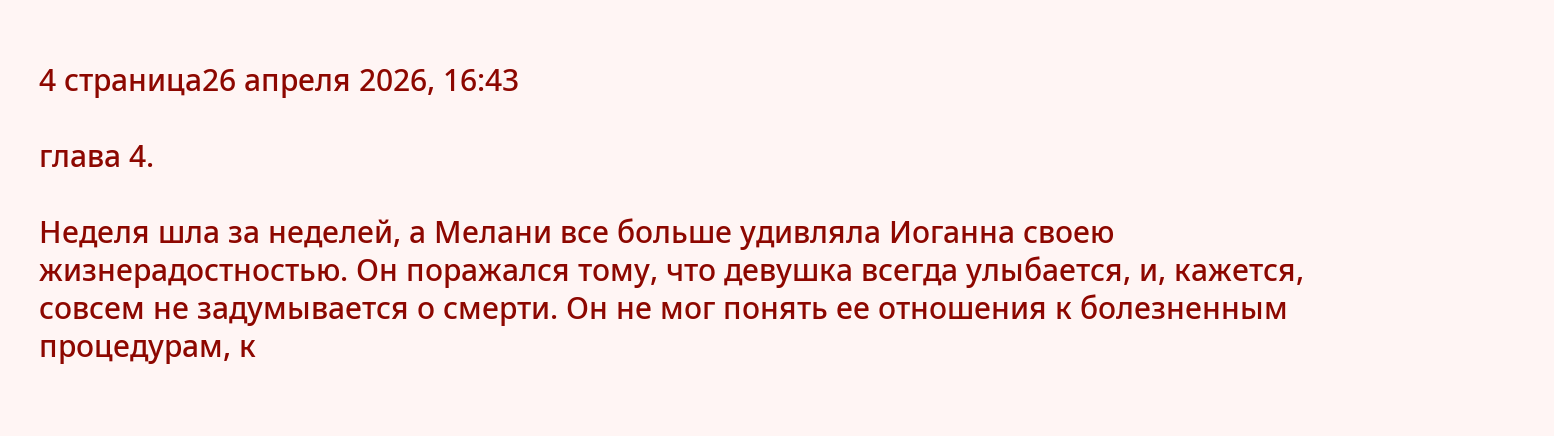4 страница26 апреля 2026, 16:43

глава 4.

Неделя шла за неделей, а Мелани все больше удивляла Иоганна своею жизнерадостностью. Он поражался тому, что девушка всегда улыбается, и, кажется, совсем не задумывается о смерти. Он не мог понять ее отношения к болезненным процедурам, к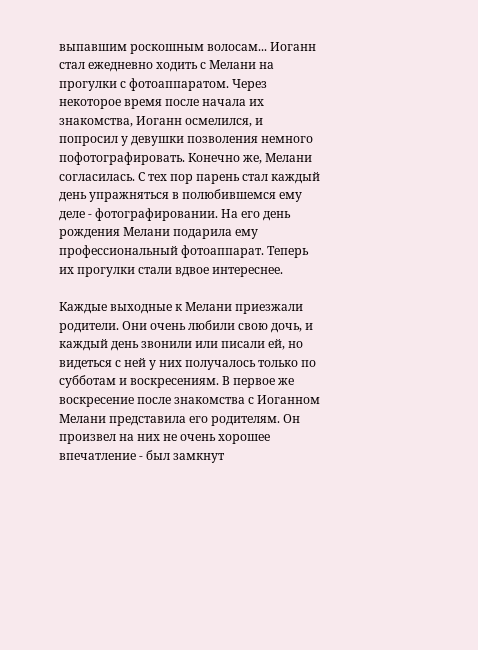выпавшим роскошным волосам... Иоганн стал ежедневно ходить с Мелани на прогулки с фотоаппаратом. Через некоторое время после начала их знакомства, Иоганн осмелился, и попросил у девушки позволения немного пофотографировать. Конечно же, Мелани согласилась. С тех пор парень стал каждый день упражняться в полюбившемся ему деле - фотографировании. На его день рождения Мелани подарила ему профессиональный фотоаппарат. Теперь их прогулки стали вдвое интереснее.

Каждые выходные к Мелани приезжали родители. Они очень любили свою дочь, и каждый день звонили или писали ей, но видеться с ней у них получалось только по субботам и воскресениям. В первое же воскресение после знакомства с Иоганном Мелани представила его родителям. Он произвел на них не очень хорошее впечатление - был замкнут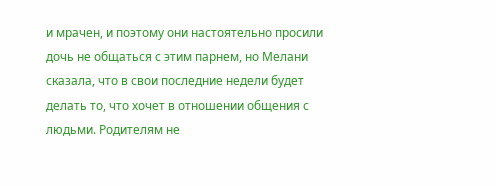и мрачен, и поэтому они настоятельно просили дочь не общаться с этим парнем, но Мелани сказала, что в свои последние недели будет делать то, что хочет в отношении общения с людьми. Родителям не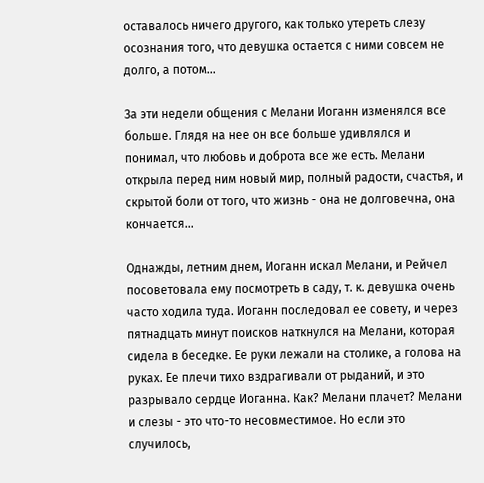оставалось ничего другого, как только утереть слезу осознания того, что девушка остается с ними совсем не долго, а потом...

За эти недели общения с Мелани Иоганн изменялся все больше. Глядя на нее он все больше удивлялся и понимал, что любовь и доброта все же есть. Мелани открыла перед ним новый мир, полный радости, счастья, и скрытой боли от того, что жизнь - она не долговечна, она кончается...

Однажды, летним днем, Иоганн искал Мелани, и Рейчел посоветовала ему посмотреть в саду, т. к. девушка очень часто ходила туда. Иоганн последовал ее совету, и через пятнадцать минут поисков наткнулся на Мелани, которая сидела в беседке. Ее руки лежали на столике, а голова на руках. Ее плечи тихо вздрагивали от рыданий, и это разрывало сердце Иоганна. Как? Мелани плачет? Мелани и слезы - это что-то несовместимое. Но если это случилось,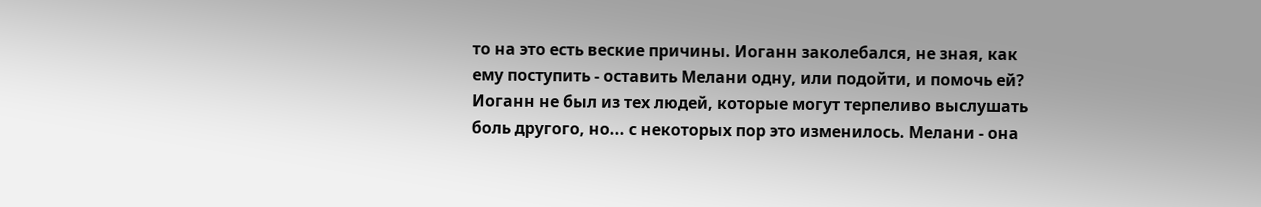то на это есть веские причины. Иоганн заколебался, не зная, как ему поступить - оставить Мелани одну, или подойти, и помочь ей? Иоганн не был из тех людей, которые могут терпеливо выслушать боль другого, но... с некоторых пор это изменилось. Мелани - она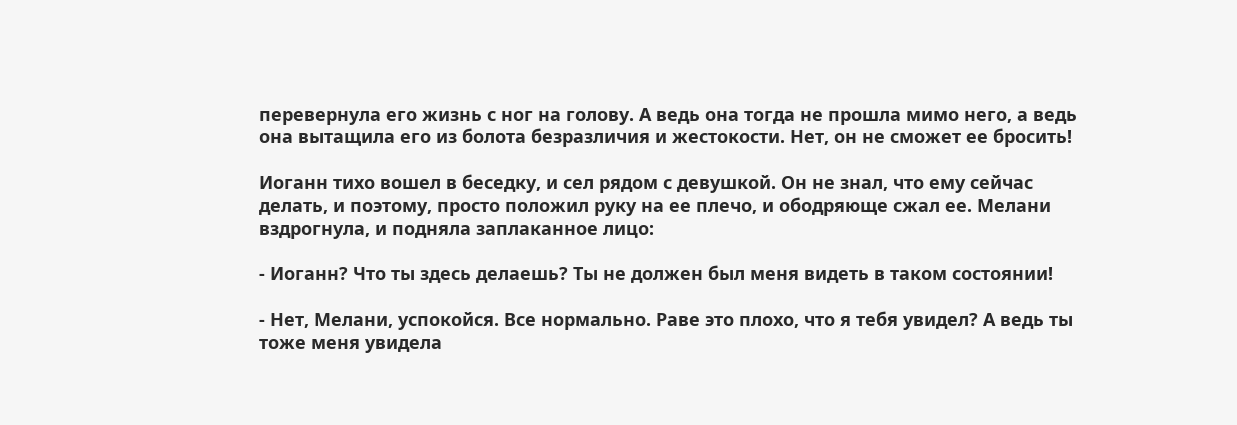перевернула его жизнь с ног на голову. А ведь она тогда не прошла мимо него, а ведь она вытащила его из болота безразличия и жестокости. Нет, он не сможет ее бросить!

Иоганн тихо вошел в беседку, и сел рядом с девушкой. Он не знал, что ему сейчас делать, и поэтому, просто положил руку на ее плечо, и ободряюще сжал ее. Мелани вздрогнула, и подняла заплаканное лицо:

- Иоганн? Что ты здесь делаешь? Ты не должен был меня видеть в таком состоянии!

- Нет, Мелани, успокойся. Все нормально. Раве это плохо, что я тебя увидел? А ведь ты тоже меня увидела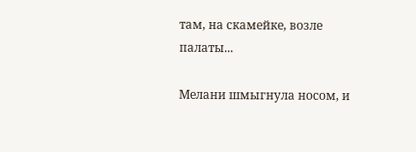там, на скамейке, возле палаты...

Мелани шмыгнула носом, и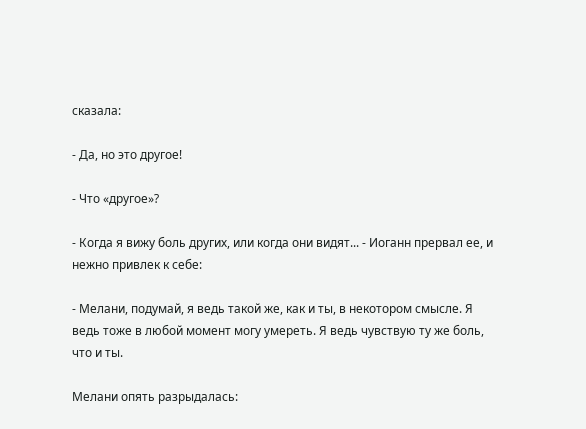сказала:

- Да, но это другое!

- Что «другое»?

- Когда я вижу боль других, или когда они видят... - Иоганн прервал ее, и нежно привлек к себе:

- Мелани, подумай, я ведь такой же, как и ты, в некотором смысле. Я ведь тоже в любой момент могу умереть. Я ведь чувствую ту же боль, что и ты.

Мелани опять разрыдалась: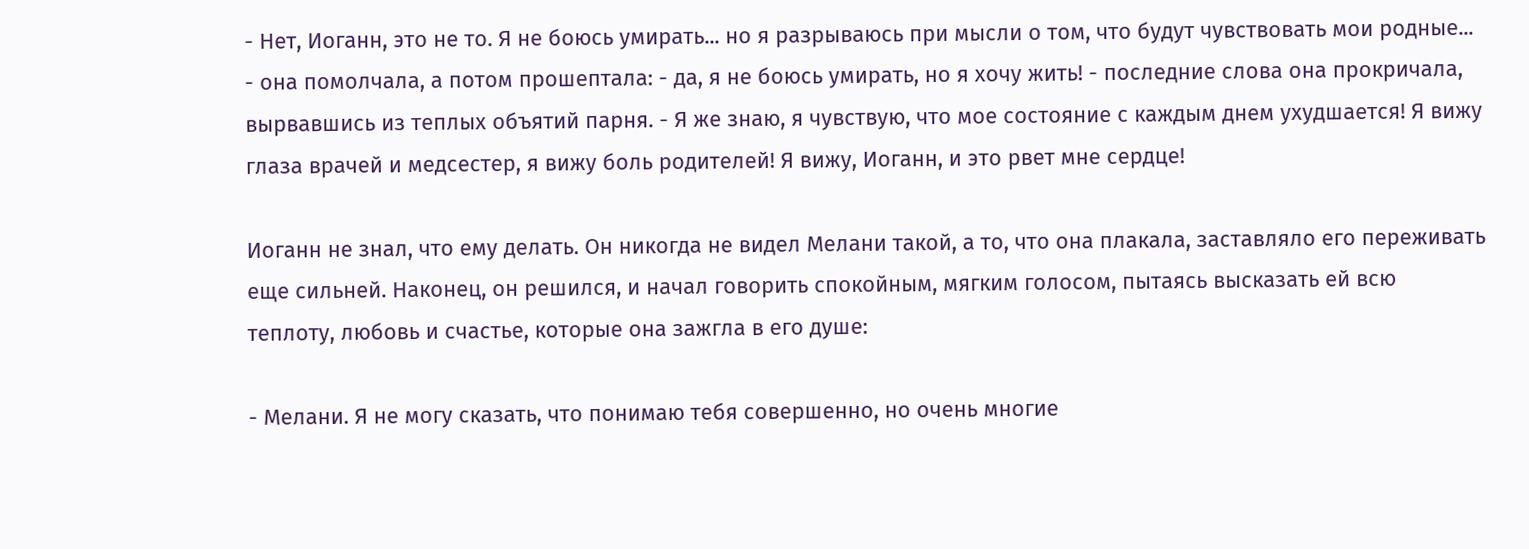- Нет, Иоганн, это не то. Я не боюсь умирать... но я разрываюсь при мысли о том, что будут чувствовать мои родные... - она помолчала, а потом прошептала: - да, я не боюсь умирать, но я хочу жить! - последние слова она прокричала, вырвавшись из теплых объятий парня. - Я же знаю, я чувствую, что мое состояние с каждым днем ухудшается! Я вижу глаза врачей и медсестер, я вижу боль родителей! Я вижу, Иоганн, и это рвет мне сердце!

Иоганн не знал, что ему делать. Он никогда не видел Мелани такой, а то, что она плакала, заставляло его переживать еще сильней. Наконец, он решился, и начал говорить спокойным, мягким голосом, пытаясь высказать ей всю теплоту, любовь и счастье, которые она зажгла в его душе:

- Мелани. Я не могу сказать, что понимаю тебя совершенно, но очень многие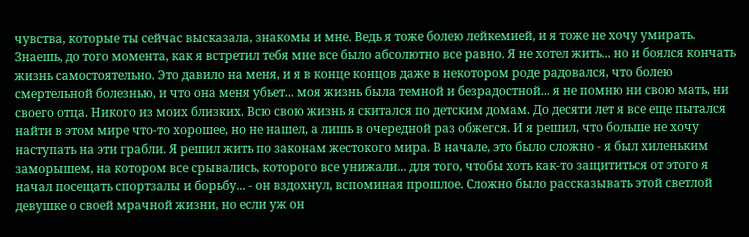чувства, которые ты сейчас высказала, знакомы и мне. Ведь я тоже болею лейкемией, и я тоже не хочу умирать. Знаешь, до того момента, как я встретил тебя мне все было абсолютно все равно. Я не хотел жить... но и боялся кончать жизнь самостоятельно. Это давило на меня, и я в конце концов даже в некотором роде радовался, что болею смертельной болезнью, и что она меня убьет... моя жизнь была темной и безрадостной... я не помню ни свою мать, ни своего отца. Никого из моих близких. Всю свою жизнь я скитался по детским домам. До десяти лет я все еще пытался найти в этом мире что-то хорошее, но не нашел, а лишь в очередной раз обжегся. И я решил, что больше не хочу наступать на эти грабли. Я решил жить по законам жестокого мира. В начале, это было сложно - я был хиленьким заморышем, на котором все срывались, которого все унижали... для того, чтобы хоть как-то защититься от этого я начал посещать спортзалы и борьбу... - он вздохнул, вспоминая прошлое. Сложно было рассказывать этой светлой девушке о своей мрачной жизни, но если уж он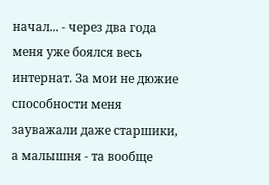начал... - через два года меня уже боялся весь интернат. За мои не дюжие способности меня зауважали даже старшики, а малышня - та вообще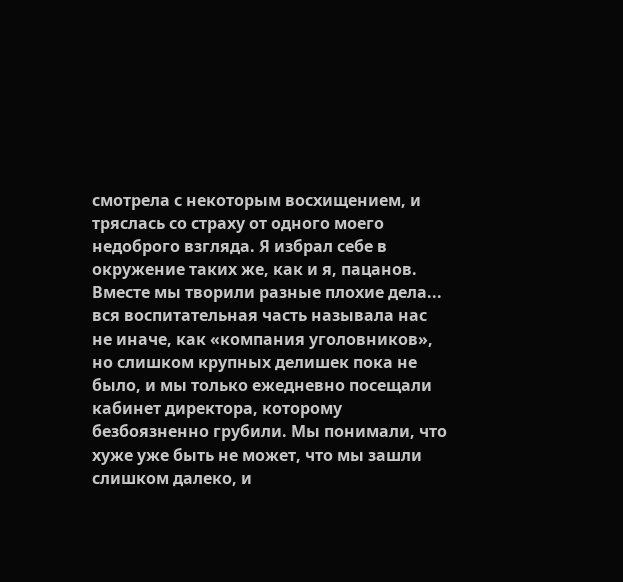смотрела с некоторым восхищением, и тряслась со страху от одного моего недоброго взгляда. Я избрал себе в окружение таких же, как и я, пацанов. Вместе мы творили разные плохие дела... вся воспитательная часть называла нас не иначе, как «компания уголовников», но слишком крупных делишек пока не было, и мы только ежедневно посещали кабинет директора, которому безбоязненно грубили. Мы понимали, что хуже уже быть не может, что мы зашли слишком далеко, и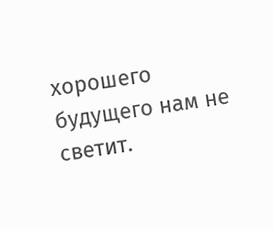хорошего будущего нам не светит.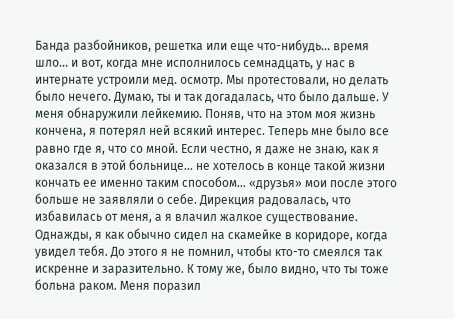Банда разбойников, решетка или еще что-нибудь... время шло... и вот, когда мне исполнилось семнадцать, у нас в интернате устроили мед. осмотр. Мы протестовали, но делать было нечего. Думаю, ты и так догадалась, что было дальше. У меня обнаружили лейкемию. Поняв, что на этом моя жизнь кончена, я потерял ней всякий интерес. Теперь мне было все равно где я, что со мной. Если честно, я даже не знаю, как я оказался в этой больнице... не хотелось в конце такой жизни кончать ее именно таким способом... «друзья» мои после этого больше не заявляли о себе. Дирекция радовалась, что избавилась от меня, а я влачил жалкое существование. Однажды, я как обычно сидел на скамейке в коридоре, когда увидел тебя. До этого я не помнил, чтобы кто-то смеялся так искренне и заразительно. К тому же, было видно, что ты тоже больна раком. Меня поразил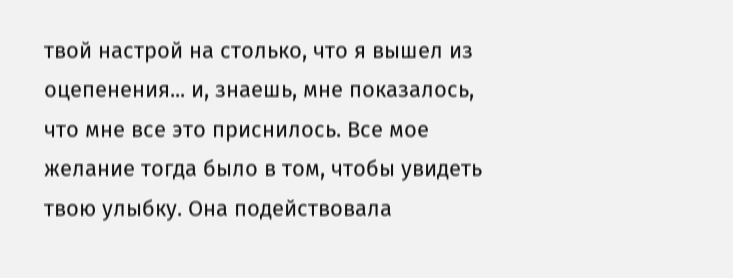твой настрой на столько, что я вышел из оцепенения... и, знаешь, мне показалось, что мне все это приснилось. Все мое желание тогда было в том, чтобы увидеть твою улыбку. Она подействовала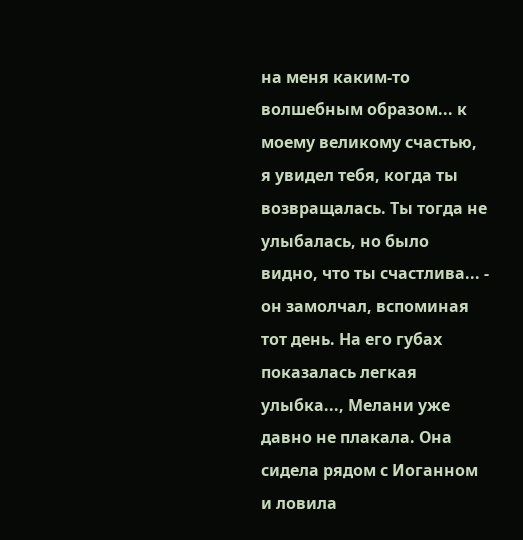на меня каким-то волшебным образом... к моему великому счастью, я увидел тебя, когда ты возвращалась. Ты тогда не улыбалась, но было видно, что ты счастлива... - он замолчал, вспоминая тот день. На его губах показалась легкая улыбка..., Мелани уже давно не плакала. Она сидела рядом с Иоганном и ловила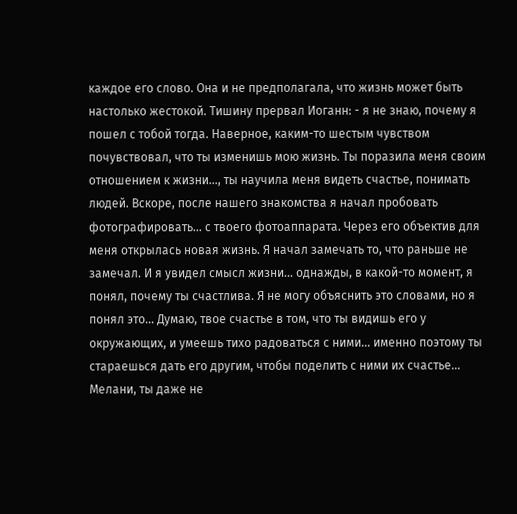каждое его слово. Она и не предполагала, что жизнь может быть настолько жестокой. Тишину прервал Иоганн: - я не знаю, почему я пошел с тобой тогда. Наверное, каким-то шестым чувством почувствовал, что ты изменишь мою жизнь. Ты поразила меня своим отношением к жизни..., ты научила меня видеть счастье, понимать людей. Вскоре, после нашего знакомства я начал пробовать фотографировать... с твоего фотоаппарата. Через его объектив для меня открылась новая жизнь. Я начал замечать то, что раньше не замечал. И я увидел смысл жизни... однажды, в какой-то момент, я понял, почему ты счастлива. Я не могу объяснить это словами, но я понял это... Думаю, твое счастье в том, что ты видишь его у окружающих, и умеешь тихо радоваться с ними... именно поэтому ты стараешься дать его другим, чтобы поделить с ними их счастье... Мелани, ты даже не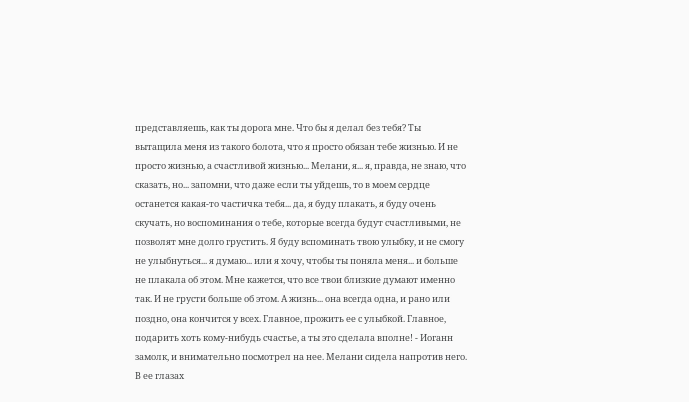представляешь, как ты дорога мне. Что бы я делал без тебя? Ты вытащила меня из такого болота, что я просто обязан тебе жизнью. И не просто жизнью, а счастливой жизнью... Мелани, я... я, правда, не знаю, что сказать, но... запомни, что даже если ты уйдешь, то в моем сердце останется какая-то частичка тебя... да, я буду плакать, я буду очень скучать, но воспоминания о тебе, которые всегда будут счастливыми, не позволят мне долго грустить. Я буду вспоминать твою улыбку, и не смогу не улыбнуться... я думаю... или я хочу, чтобы ты поняла меня... и больше не плакала об этом. Мне кажется, что все твои близкие думают именно так. И не грусти больше об этом. А жизнь... она всегда одна, и рано или поздно, она кончится у всех. Главное, прожить ее с улыбкой. Главное, подарить хоть кому-нибудь счастье, а ты это сделала вполне! - Иоганн замолк, и внимательно посмотрел на нее. Мелани сидела напротив него. В ее глазах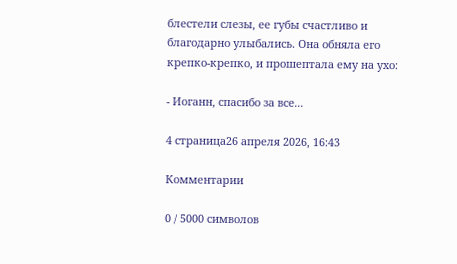блестели слезы, ее губы счастливо и благодарно улыбались. Она обняла его крепко-крепко, и прошептала ему на ухо:

- Иоганн, спасибо за все...

4 страница26 апреля 2026, 16:43

Комментарии

0 / 5000 символов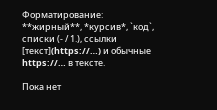Форматирование: **жирный**, *курсив*, `код`, списки (- / 1.), ссылки [текст](https://…) и обычные https://… в тексте.

Пока нет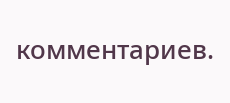комментариев.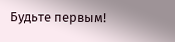Будьте первым!